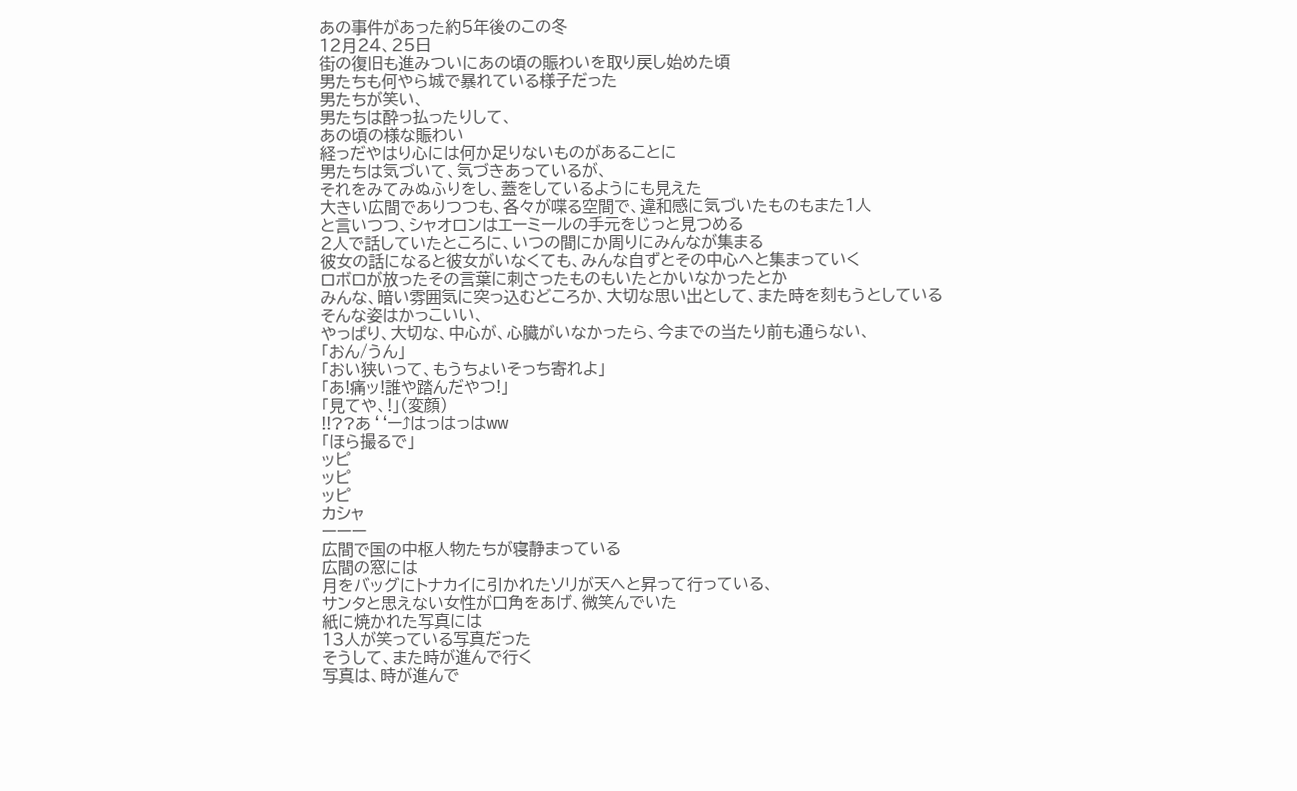あの事件があった約5年後のこの冬
12月24、25日
街の復旧も進みついにあの頃の賑わいを取り戻し始めた頃
男たちも何やら城で暴れている様子だった
男たちが笑い、
男たちは酔っ払ったりして、
あの頃の様な賑わい
経っだやはり心には何か足りないものがあることに
男たちは気づいて、気づきあっているが、
それをみてみぬふりをし、蓋をしているようにも見えた
大きい広間でありつつも、各々が喋る空間で、違和感に気づいたものもまた1人
と言いつつ、シャオロンはエーミールの手元をじっと見つめる
2人で話していたところに、いつの間にか周りにみんなが集まる
彼女の話になると彼女がいなくても、みんな自ずとその中心へと集まっていく
ロボロが放ったその言葉に刺さったものもいたとかいなかったとか
みんな、暗い雰囲気に突っ込むどころか、大切な思い出として、また時を刻もうとしている
そんな姿はかっこいい、
やっぱり、大切な、中心が、心臓がいなかったら、今までの当たり前も通らない、
「おん/うん」
「おい狭いって、もうちょいそっち寄れよ」
「あ!痛ッ!誰や踏んだやつ!」
「見てや、!」(変顔)
!!??あ‘‘ー⤴はっはっはww
「ほら撮るで」
ッピ
ッピ
ッピ
カシャ
ーーー
広間で国の中枢人物たちが寝静まっている
広間の窓には
月をバッグにトナカイに引かれたソリが天へと昇って行っている、
サンタと思えない女性が口角をあげ、微笑んでいた
紙に焼かれた写真には
13人が笑っている写真だった
そうして、また時が進んで行く
写真は、時が進んで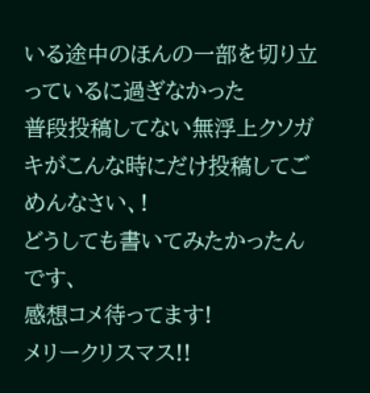いる途中のほんの一部を切り立っているに過ぎなかった
普段投稿してない無浮上クソガキがこんな時にだけ投稿してごめんなさい、!
どうしても書いてみたかったんです、
感想コメ待ってます!
メリークリスマス!!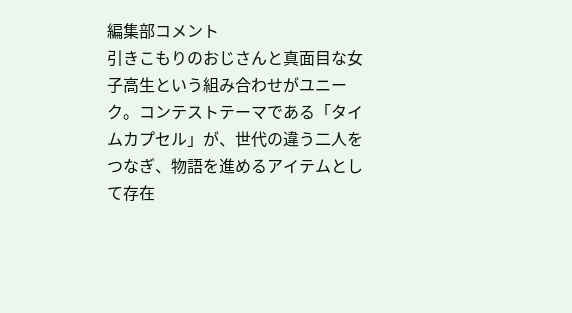編集部コメント
引きこもりのおじさんと真面目な女子高生という組み合わせがユニーク。コンテストテーマである「タイムカプセル」が、世代の違う二人をつなぎ、物語を進めるアイテムとして存在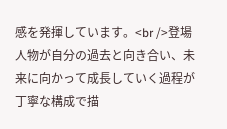感を発揮しています。<br />登場人物が自分の過去と向き合い、未来に向かって成長していく過程が丁寧な構成で描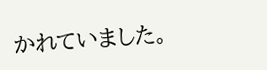かれていました。